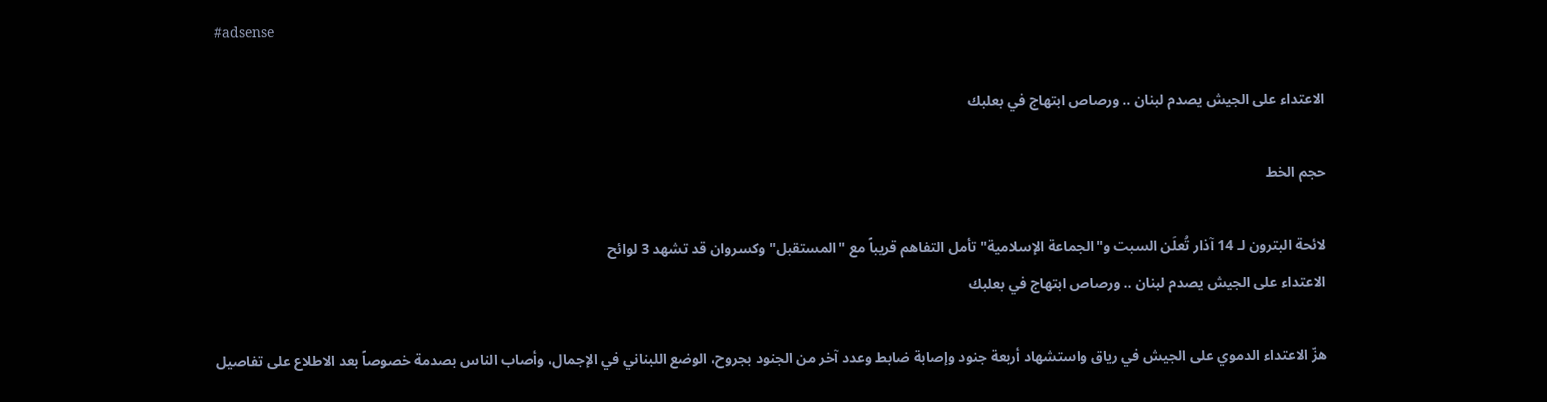#adsense

الاعتداء على الجيش يصدم لبنان .. ورصاص ابتهاج في بعلبك

حجم الخط

لائحة البترون لـ 14 آذار تُعلَن السبت و"الجماعة الإسلامية" تأمل التفاهم قريباً مع "المستقبل" وكسروان قد تشهد 3 لوائح
الاعتداء على الجيش يصدم لبنان .. ورصاص ابتهاج في بعلبك

هزّ الاعتداء الدموي على الجيش في رياق واستشهاد أربعة جنود وإصابة ضابط وعدد آخر من الجنود بجروح، الوضع اللبناني في الإجمال، وأصاب الناس بصدمة خصوصاً بعد الاطلاع على تفاصيل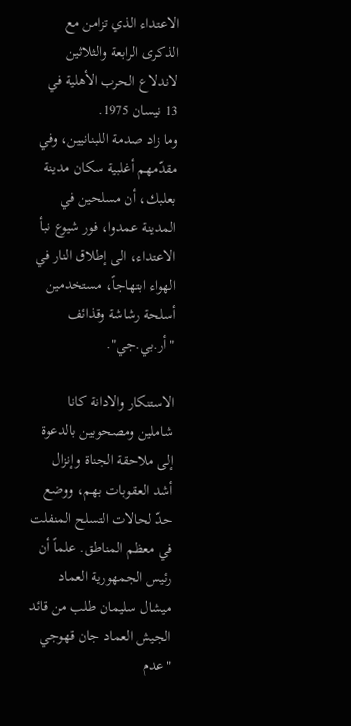الاعتداء الذي تزامن مع الذكرى الرابعة والثلاثين لاندلاع الحرب الأهلية في 13 نيسان 1975.
وما زاد صدمة اللبنانيين، وفي مقدّمهم أغلبية سكان مدينة بعلبك، أن مسلحين في المدينة عمدوا، فور شيوع نبأ الاعتداء، الى إطلاق النار في الهواء ابتهاجاً، مستخدمين أسلحة رشاشة وقذائف "أر.بي.جي".

الاستنكار والادانة كانا شاملين ومصحوبين بالدعوة إلى ملاحقة الجناة وإنزال أشد العقوبات بهم، ووضع حدّ لحالات التسلح المنفلت في معظم المناطق. علماً أن رئيس الجمهورية العماد ميشال سليمان طلب من قائد الجيش العماد جان قهوجي "عدم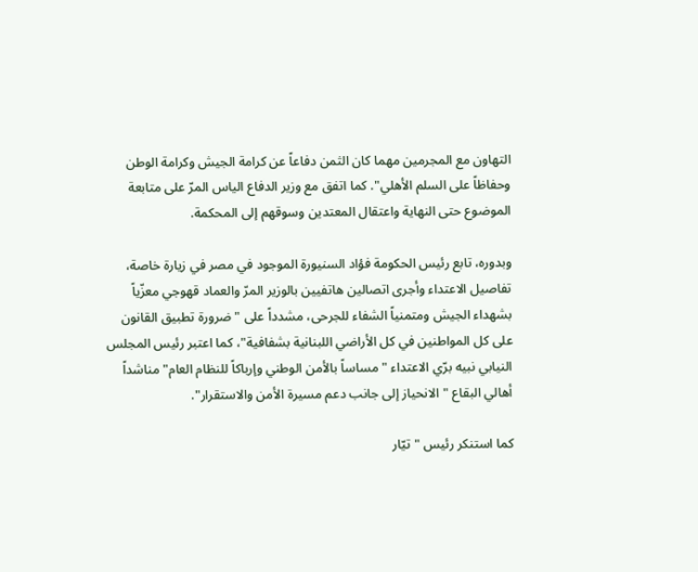التهاون مع المجرمين مهما كان الثمن دفاعاً عن كرامة الجيش وكرامة الوطن وحفاظاً على السلم الأهلي". كما اتفق مع وزير الدفاع الياس المرّ على متابعة الموضوع حتى النهاية واعتقال المعتدين وسوقهم إلى المحكمة.

وبدوره، تابع رئيس الحكومة فؤاد السنيورة الموجود في مصر في زيارة خاصة، تفاصيل الاعتداء وأجرى اتصالين هاتفيين بالوزير المرّ والعماد قهوجي معزّياً بشهداء الجيش ومتمنياً الشفاء للجرحى، مشدداً على "ضرورة تطبيق القانون على كل المواطنين في كل الأراضي اللبنانية بشفافية"، كما اعتبر رئيس المجلس النيابي نبيه برّي الاعتداء "مساساً بالأمن الوطني وإرباكاً للنظام العام" مناشداً أهالي البقاع "الانحياز إلى جانب دعم مسيرة الأمن والاستقرار".

كما استنكر رئيس "تيّار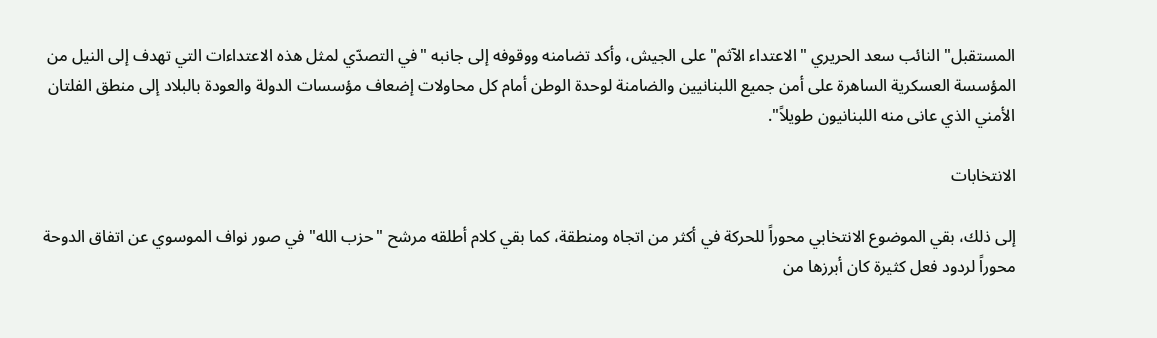المستقبل" النائب سعد الحريري "الاعتداء الآثم" على الجيش، وأكد تضامنه ووقوفه إلى جانبه "في التصدّي لمثل هذه الاعتداءات التي تهدف إلى النيل من المؤسسة العسكرية الساهرة على أمن جميع اللبنانيين والضامنة لوحدة الوطن أمام كل محاولات إضعاف مؤسسات الدولة والعودة بالبلاد إلى منطق الفلتان الأمني الذي عانى منه اللبنانيون طويلاً".

الانتخابات

إلى ذلك، بقي الموضوع الانتخابي محوراً للحركة في أكثر من اتجاه ومنطقة، كما بقي كلام أطلقه مرشح "حزب الله" في صور نواف الموسوي عن اتفاق الدوحة محوراً لردود فعل كثيرة كان أبرزها من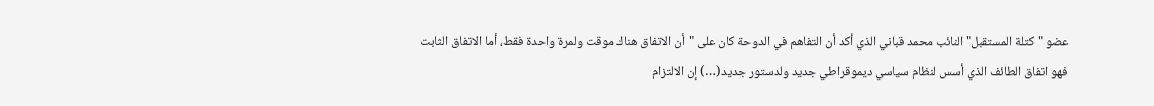عضو "كتلة المستقبل" النائب محمد قباني الذي أكد أن التفاهم في الدوحة كان على "أن الاتفاق هناك موقت ولمرة واحدة فقط، أما الاتفاق الثابت فهو اتفاق الطائف الذي أسس لنظام سياسي ديموقراطي جديد ولدستور جديد(…) إن الالتزام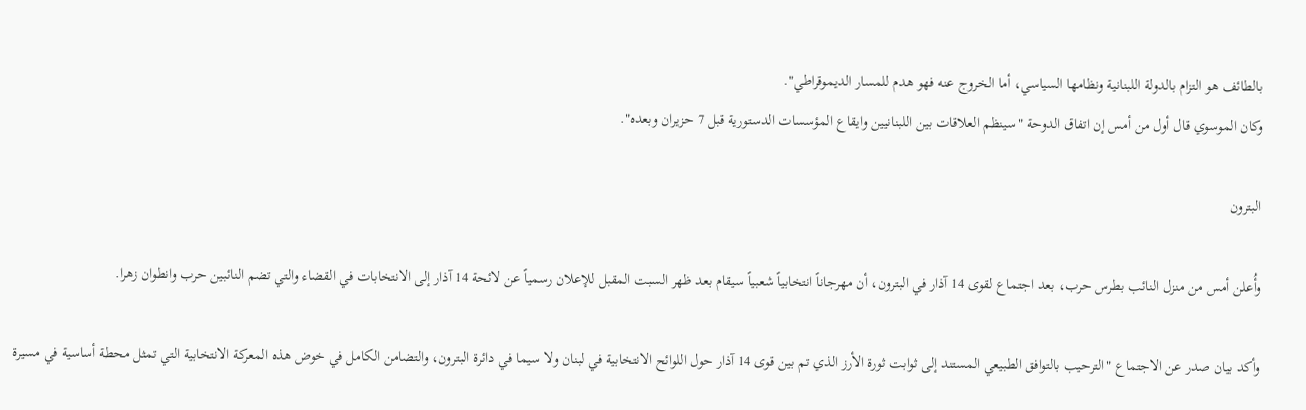بالطائف هو التزام بالدولة اللبنانية ونظامها السياسي، أما الخروج عنه فهو هدم للمسار الديموقراطي".
وكان الموسوي قال أول من أمس إن اتفاق الدوحة "سينظم العلاقات بين اللبنانيين وايقاع المؤسسات الدستورية قبل 7 حزيران وبعده".

البترون

وأُعلن أمس من منزل النائب بطرس حرب، بعد اجتماع لقوى 14 آذار في البترون، أن مهرجاناً انتخابياً شعبياً سيقام بعد ظهر السبت المقبل للإعلان رسمياً عن لائحة 14 آذار إلى الانتخابات في القضاء والتي تضم النائبين حرب وانطوان زهرا.

وأكد بيان صدر عن الاجتماع "الترحيب بالتوافق الطبيعي المستند إلى ثوابت ثورة الأرز الذي تم بين قوى 14 آذار حول اللوائح الانتخابية في لبنان ولا سيما في دائرة البترون، والتضامن الكامل في خوض هذه المعركة الانتخابية التي تمثل محطة أساسية في مسيرة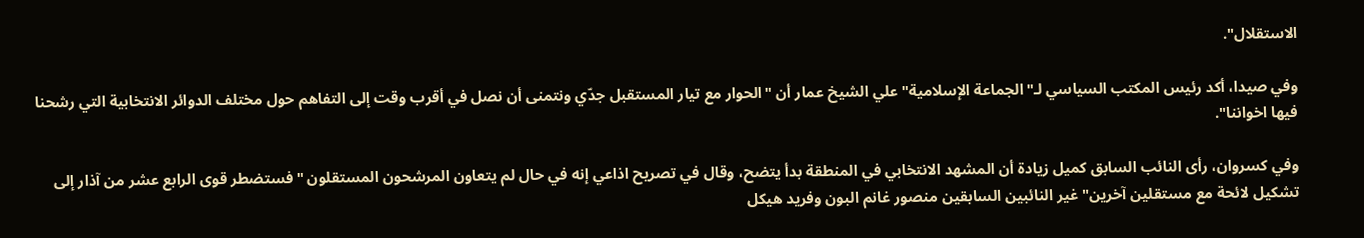الاستقلال".

وفي صيدا، أكد رئيس المكتب السياسي لـ"الجماعة الإسلامية" علي الشيخ عمار أن "الحوار مع تيار المستقبل جدّي ونتمنى أن نصل في أقرب وقت إلى التفاهم حول مختلف الدوائر الانتخابية التي رشحنا فيها اخواننا".

وفي كسروان، رأى النائب السابق كميل زيادة أن المشهد الانتخابي في المنطقة بدأ يتضح، وقال في تصريح اذاعي إنه في حال لم يتعاون المرشحون المستقلون "فستضطر قوى الرابع عشر من آذار إلى تشكيل لائحة مع مستقلين آخرين" غير النائبين السابقين منصور غانم البون وفريد هيكل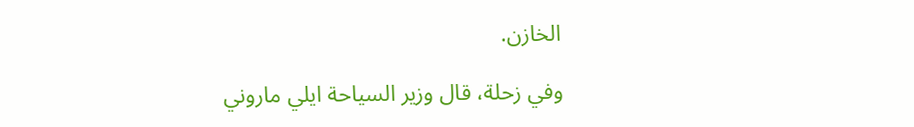الخازن.

وفي زحلة، قال وزير السياحة ايلي ماروني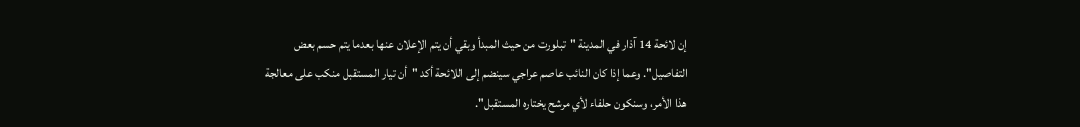إن لائحة 14 آذار في المدينة "تبلورت من حيث المبدأ وبقي أن يتم الإعلان عنها بعدما يتم حسم بعض التفاصيل". وعما إذا كان النائب عاصم عراجي سينضم إلى اللائحة أكد "أن تيار المستقبل منكب على معالجة هذا الأمر، وسنكون حلفاء لأي مرشح يختاره المستقبل".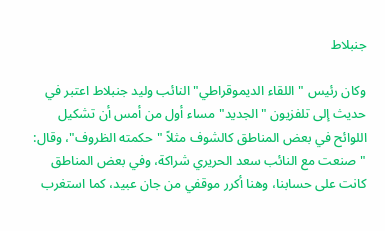جنبلاط

وكان رئيس "اللقاء الديموقراطي" النائب وليد جنبلاط اعتبر في حديث إلى تلفزيون "الجديد" مساء أول من أمس أن تشكيل اللوائح في بعض المناطق كالشوف مثلاً "حكمته الظروف"، وقال: "صنعت مع النائب سعد الحريري شراكة، وفي بعض المناطق كانت على حسابنا، وهنا أكرر موقفي من جان عبيد، كما استغرب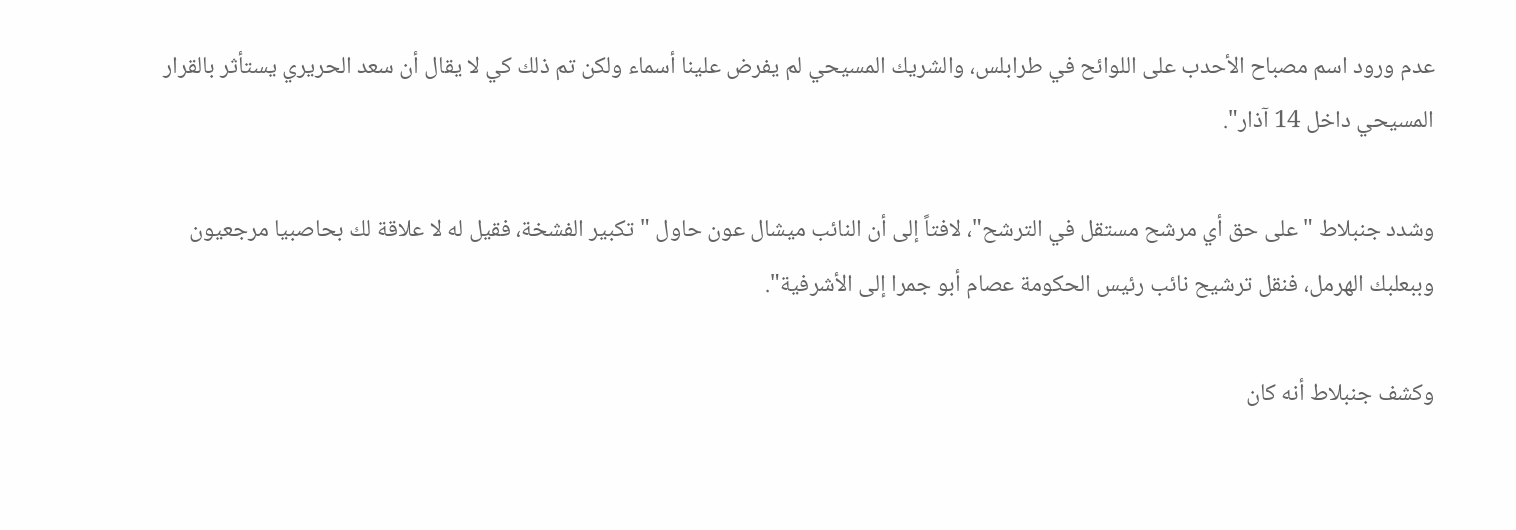عدم ورود اسم مصباح الأحدب على اللوائح في طرابلس، والشريك المسيحي لم يفرض علينا أسماء ولكن تم ذلك كي لا يقال أن سعد الحريري يستأثر بالقرار المسيحي داخل 14 آذار".

وشدد جنبلاط "على حق أي مرشح مستقل في الترشح"، لافتاً إلى أن النائب ميشال عون حاول "تكبير الفشخة، فقيل له لا علاقة لك بحاصبيا مرجعيون وببعلبك الهرمل، فنقل ترشيح نائب رئيس الحكومة عصام أبو جمرا إلى الأشرفية".

وكشف جنبلاط أنه كان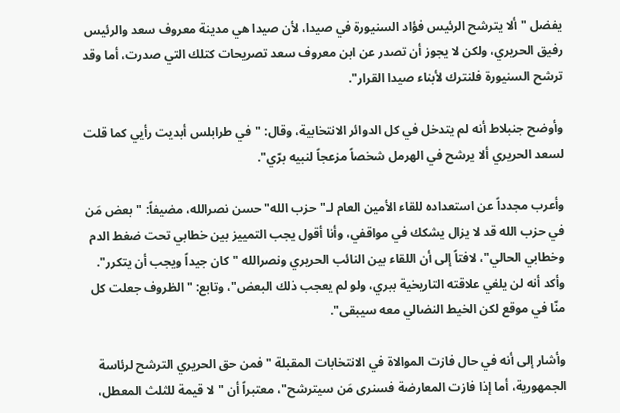يفضل "ألا يترشح الرئيس فؤاد السنيورة في صيدا، لأن صيدا هي مدينة معروف سعد والرئيس رفيق الحريري، ولكن لا يجوز أن تصدر عن ابن معروف سعد تصريحات كتلك التي صدرت، أما وقد ترشح السنيورة فلنترك لأبناء صيدا القرار".

وأوضح جنبلاط أنه لم يتدخل في كل الدوائر الانتخابية، وقال: "في طرابلس أبديت رأيي كما قلت لسعد الحريري ألا يرشح في الهرمل شخصاً مزعجاً لنبيه برّي".

وأعرب مجدداً عن استعداده للقاء الأمين العام لـ"حزب الله" حسن نصرالله، مضيفاً: "بعض مَن في حزب الله قد لا يزال يشكك في مواقفي، وأنا أقول يجب التمييز بين خطابي تحت ضغط الدم وخطابي الحالي"، لافتاً إلى أن اللقاء بين النائب الحريري ونصرالله "كان جيداً ويجب أن يتكرر". وأكد أنه لن يلغي علاقته التاريخية ببري، ولو لم يعجب ذلك البعض"، وتابع: "الظروف جعلت كل منّا في موقع لكن الخيط النضالي معه سيبقى".

وأشار إلى أنه في حال فازت الموالاة في الانتخابات المقبلة "فمن حق الحريري الترشح لرئاسة الجمهورية، أما إذا فازت المعارضة فسنرى مَن سيترشح"، معتبراً أن "لا قيمة للثلث المعطل،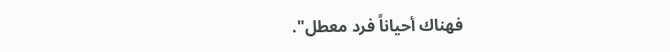فهناك أحياناً فرد معطل".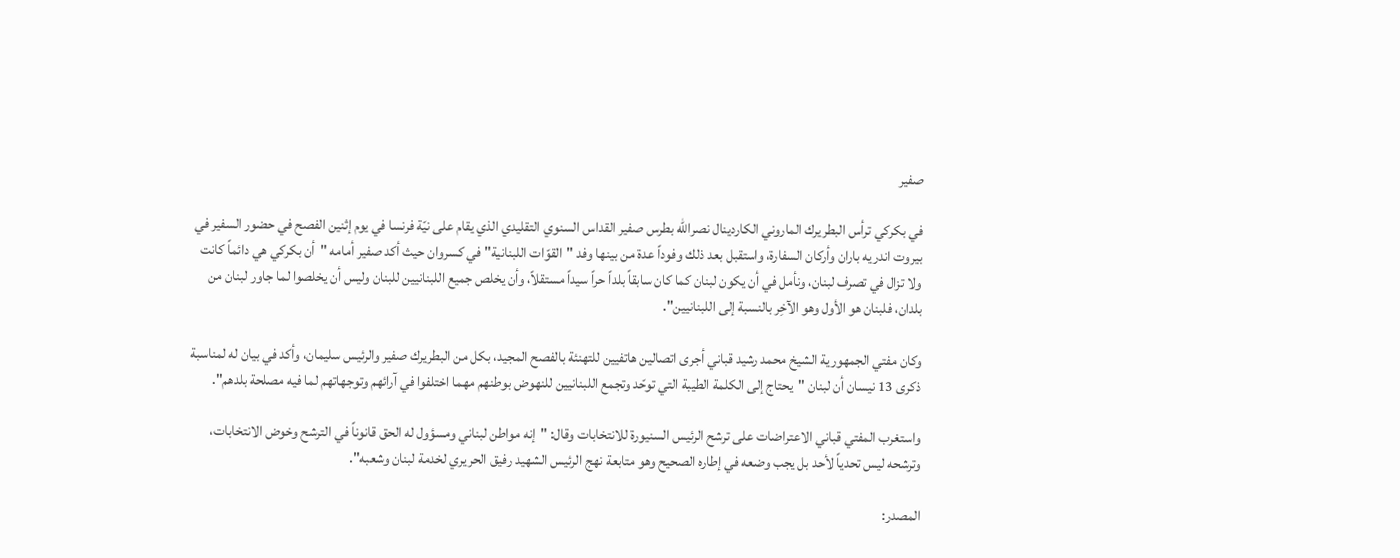صفير

في بكركي ترأس البطريرك الماروني الكاردينال نصرالله بطرس صفير القداس السنوي التقليدي الذي يقام على نيّة فرنسا في يوم إثنين الفصح في حضور السفير في بيروت اندريه باران وأركان السفارة، واستقبل بعد ذلك وفوداً عدة من بينها وفد "القوّات اللبنانية" في كسروان حيث أكد صفير أمامه "أن بكركي هي دائماً كانت ولا تزال في تصرف لبنان، ونأمل في أن يكون لبنان كما كان سابقاً بلداً حراً سيداً مستقلاً، وأن يخلص جميع اللبنانيين للبنان وليس أن يخلصوا لما جاور لبنان من بلدان، فلبنان هو الأول وهو الآخِر بالنسبة إلى اللبنانيين".

وكان مفتي الجمهورية الشيخ محمد رشيد قباني أجرى اتصالين هاتفيين للتهنئة بالفصح المجيد، بكل من البطريرك صفير والرئيس سليمان، وأكد في بيان له لمناسبة ذكرى 13 نيسان أن لبنان "يحتاج إلى الكلمة الطيبة التي توحّد وتجمع اللبنانيين للنهوض بوطنهم مهما اختلفوا في آرائهم وتوجهاتهم لما فيه مصلحة بلدهم".

واستغرب المفتي قباني الاعتراضات على ترشح الرئيس السنيورة للانتخابات وقال: "إنه مواطن لبناني ومسؤول له الحق قانوناً في الترشح وخوض الانتخابات، وترشحه ليس تحدياً لأحد بل يجب وضعه في إطاره الصحيح وهو متابعة نهج الرئيس الشهيد رفيق الحريري لخدمة لبنان وشعبه".

المصدر: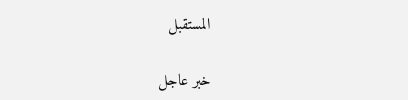المستقبل

خبر عاجل